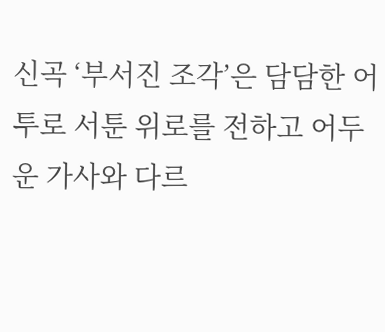신곡 ‘부서진 조각’은 담담한 어투로 서툰 위로를 전하고 어두운 가사와 다르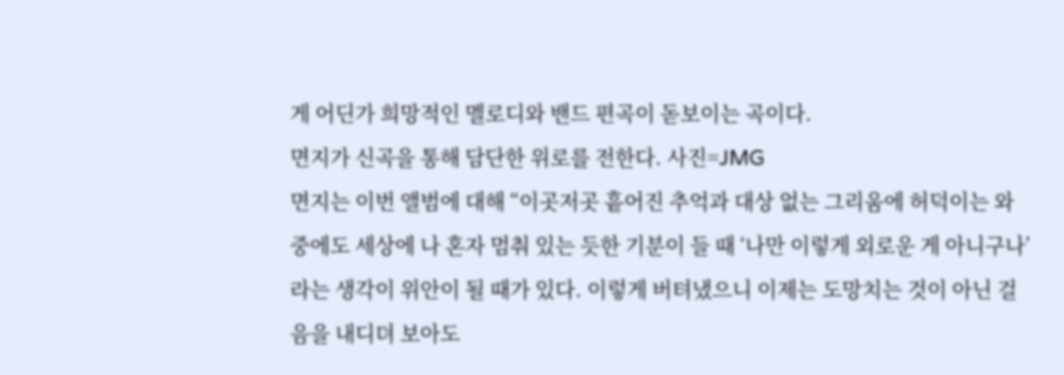게 어딘가 희망적인 멜로디와 밴드 편곡이 돋보이는 곡이다.
면지가 신곡을 통해 담단한 위로를 전한다. 사진=JMG
면지는 이번 앨범에 대해 “이곳저곳 흩어진 추억과 대상 없는 그리움에 허덕이는 와중에도 세상에 나 혼자 멈춰 있는 듯한 기분이 들 때 ‘나만 이렇게 외로운 게 아니구나’라는 생각이 위안이 될 때가 있다. 이렇게 버텨냈으니 이제는 도망치는 것이 아닌 걸음을 내디뎌 보아도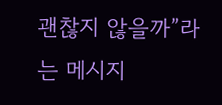괜찮지 않을까”라는 메시지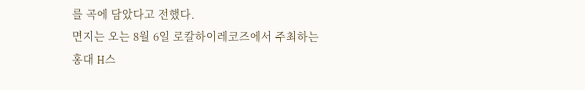를 곡에 담았다고 전했다.
면지는 오는 8월 6일 로칼하이레코즈에서 주최하는 홍대 H스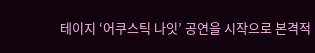테이지 ‘어쿠스틱 나잇’ 공연을 시작으로 본격적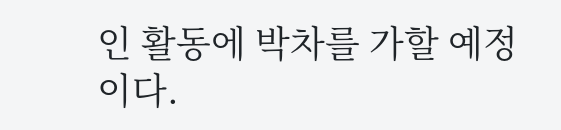인 활동에 박차를 가할 예정이다.